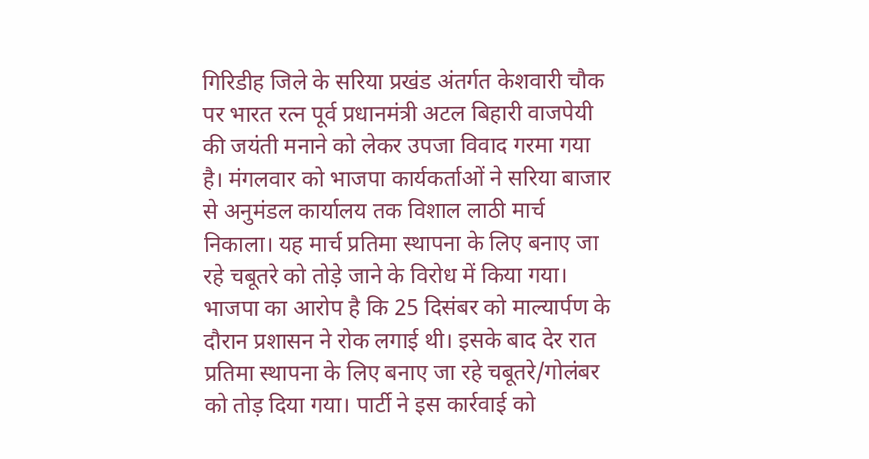गिरिडीह जिले के सरिया प्रखंड अंतर्गत केशवारी चौक पर भारत रत्न पूर्व प्रधानमंत्री अटल बिहारी वाजपेयी की जयंती मनाने को लेकर उपजा विवाद गरमा गया है। मंगलवार को भाजपा कार्यकर्ताओं ने सरिया बाजार से अनुमंडल कार्यालय तक विशाल लाठी मार्च निकाला। यह मार्च प्रतिमा स्थापना के लिए बनाए जा रहे चबूतरे को तोड़े जाने के विरोध में किया गया। भाजपा का आरोप है कि 25 दिसंबर को माल्यार्पण के दौरान प्रशासन ने रोक लगाई थी। इसके बाद देर रात प्रतिमा स्थापना के लिए बनाए जा रहे चबूतरे/गोलंबर को तोड़ दिया गया। पार्टी ने इस कार्रवाई को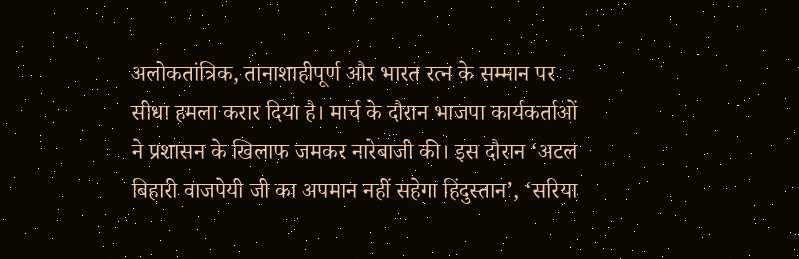अलोकतांत्रिक, तानाशाहीपूर्ण और भारत रत्न के सम्मान पर सीधा हमला करार दिया है। मार्च के दौरान भाजपा कार्यकर्ताओं ने प्रशासन के खिलाफ जमकर नारेबाजी की। इस दौरान ‘अटल बिहारी वाजपेयी जी का अपमान नहीं सहेगा हिंदुस्तान’, ‘सरिया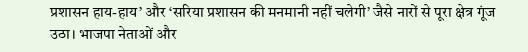प्रशासन हाय-हाय’ और ‘सरिया प्रशासन की मनमानी नहीं चलेगी’ जैसे नारों से पूरा क्षेत्र गूंज उठा। भाजपा नेताओं और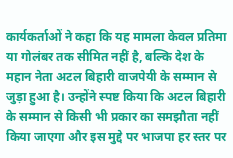कार्यकर्ताओं ने कहा कि यह मामला केवल प्रतिमा या गोलंबर तक सीमित नहीं है, बल्कि देश के महान नेता अटल बिहारी वाजपेयी के सम्मान से जुड़ा हुआ है। उन्होंने स्पष्ट किया कि अटल बिहारी के सम्मान से किसी भी प्रकार का समझौता नहीं किया जाएगा और इस मुद्दे पर भाजपा हर स्तर पर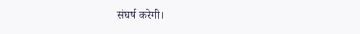संघर्ष करेगी।